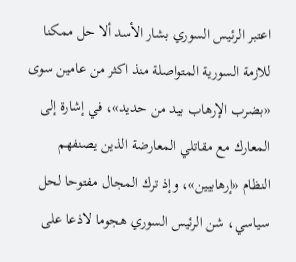اعتبر الرئيس السوري بشار الأسد ألا حل ممكنا للازمة السورية المتواصلة منذ اكثر من عامين سوى «بضرب الإرهاب بيد من حديد»، في إشارة إلى المعارك مع مقاتلي المعارضة الذين يصنفهم النظام «إرهابيين»، وإذ ترك المجال مفتوحا لحل سياسي، شن الرئيس السوري هجوما لاذعا على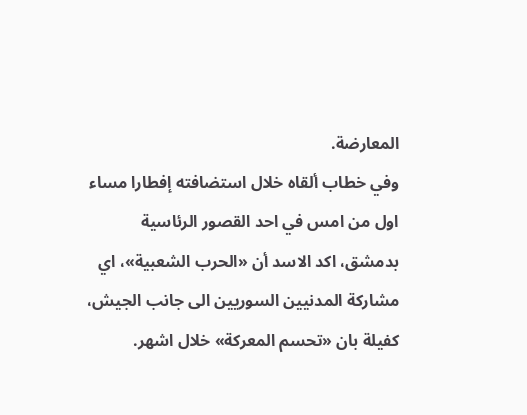المعارضة.
وفي خطاب ألقاه خلال استضافته إفطارا مساء اول من امس في احد القصور الرئاسية بدمشق، اكد الاسد أن «الحرب الشعبية»، اي مشاركة المدنيين السوريين الى جانب الجيش، كفيلة بان «تحسم المعركة» خلال اشهر.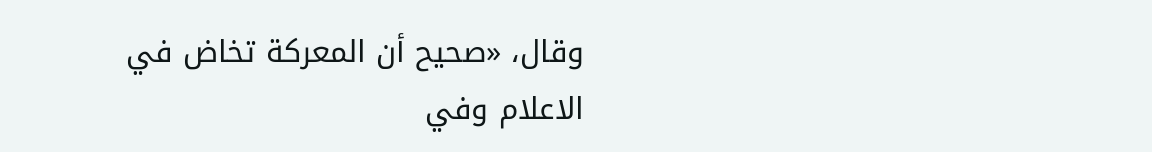وقال، «صحيح أن المعركة تخاض في الاعلام وفي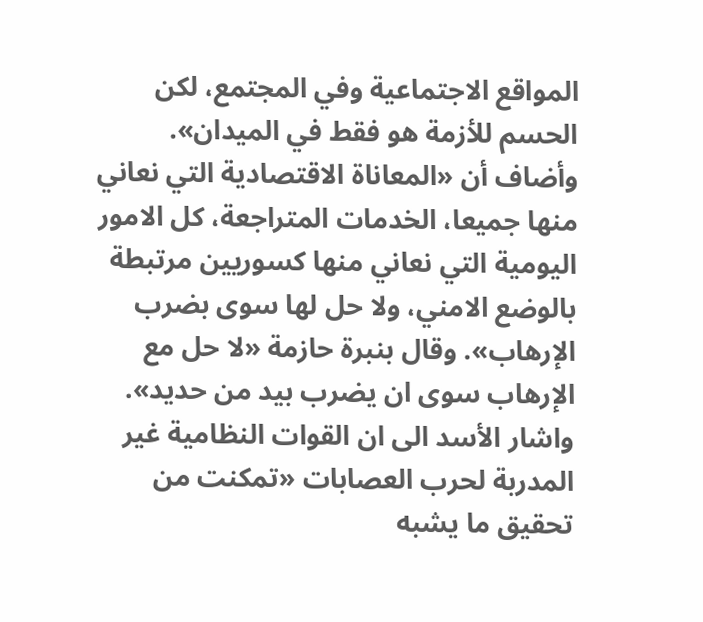المواقع الاجتماعية وفي المجتمع، لكن الحسم للأزمة هو فقط في الميدان». وأضاف أن «المعاناة الاقتصادية التي نعاني منها جميعا، الخدمات المتراجعة، كل الامور اليومية التي نعاني منها كسوريين مرتبطة بالوضع الامني، ولا حل لها سوى بضرب الإرهاب». وقال بنبرة حازمة «لا حل مع الإرهاب سوى ان يضرب بيد من حديد».
واشار الأسد الى ان القوات النظامية غير المدربة لحرب العصابات «تمكنت من تحقيق ما يشبه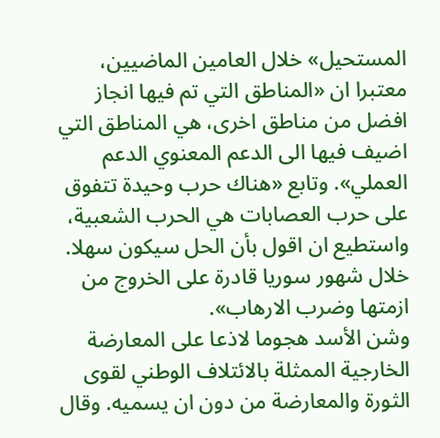المستحيل» خلال العامين الماضيين، معتبرا ان «المناطق التي تم فيها انجاز افضل من مناطق اخرى، هي المناطق التي اضيف فيها الى الدعم المعنوي الدعم العملي». وتابع «هناك حرب وحيدة تتفوق على حرب العصابات هي الحرب الشعبية، واستطيع ان اقول بأن الحل سيكون سهلا. خلال شهور سوريا قادرة على الخروج من ازمتها وضرب الارهاب».
وشن الأسد هجوما لاذعا على المعارضة الخارجية الممثلة بالائتلاف الوطني لقوى الثورة والمعارضة من دون ان يسميه. وقال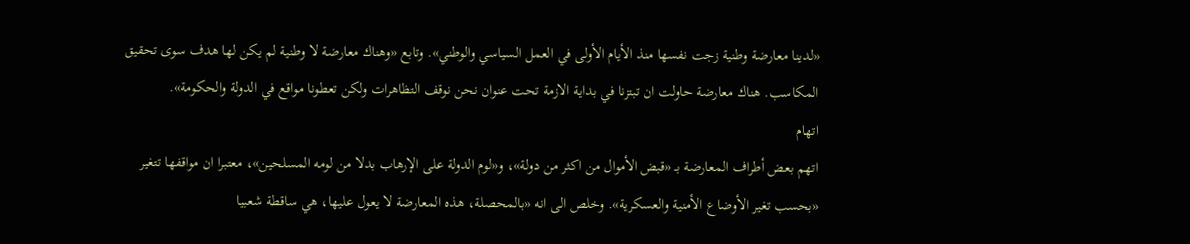«لدينا معارضة وطنية زجت نفسها منذ الأيام الأولى في العمل السياسي والوطني». وتابع «وهناك معارضة لا وطنية لم يكن لها هدف سوى تحقيق المكاسب. هناك معارضة حاولت ان تبتزنا في بداية الازمة تحت عنوان نحن نوقف التظاهرات ولكن تعطونا مواقع في الدولة والحكومة».
اتهام
اتهم بعض أطراف المعارضة بـ «قبض الأموال من اكثر من دولة»، و«لوم الدولة على الإرهاب بدلا من لومه المسلحين»، معتبرا ان مواقفها تتغير «بحسب تغير الأوضاع الأمنية والعسكرية». وخلص الى انه «بالمحصلة، هذه المعارضة لا يعول عليها، هي ساقطة شعبيا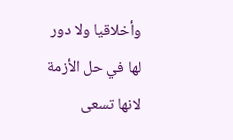وأخلاقيا ولا دور لها في حل الأزمة لانها تسعى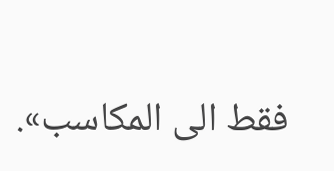فقط الى المكاسب».